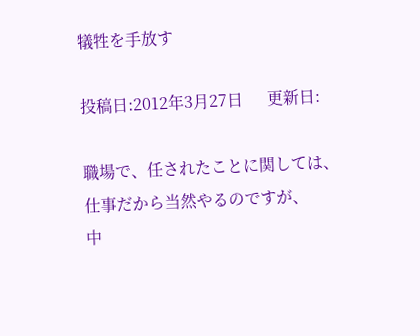犠牲を手放す

投稿日:2012年3月27日      更新日:

職場で、任されたことに関しては、
仕事だから当然やるのですが、
中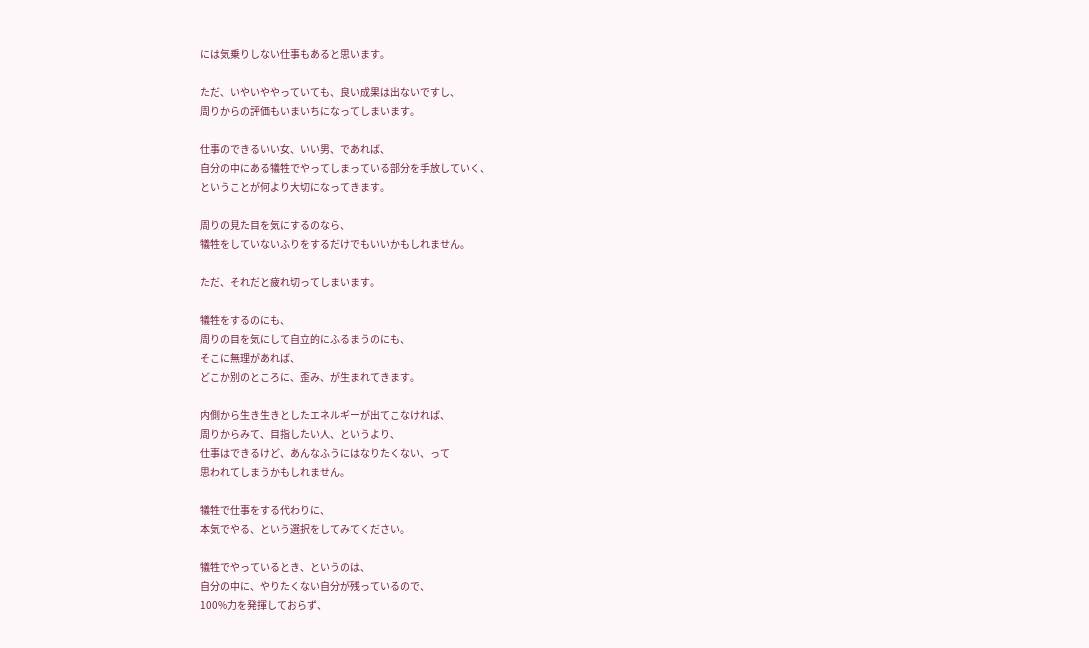には気乗りしない仕事もあると思います。

ただ、いやいややっていても、良い成果は出ないですし、
周りからの評価もいまいちになってしまいます。

仕事のできるいい女、いい男、であれば、
自分の中にある犠牲でやってしまっている部分を手放していく、
ということが何より大切になってきます。

周りの見た目を気にするのなら、
犠牲をしていないふりをするだけでもいいかもしれません。

ただ、それだと疲れ切ってしまいます。

犠牲をするのにも、
周りの目を気にして自立的にふるまうのにも、
そこに無理があれば、
どこか別のところに、歪み、が生まれてきます。

内側から生き生きとしたエネルギーが出てこなければ、
周りからみて、目指したい人、というより、
仕事はできるけど、あんなふうにはなりたくない、って
思われてしまうかもしれません。

犠牲で仕事をする代わりに、
本気でやる、という選択をしてみてください。

犠牲でやっているとき、というのは、
自分の中に、やりたくない自分が残っているので、
100%力を発揮しておらず、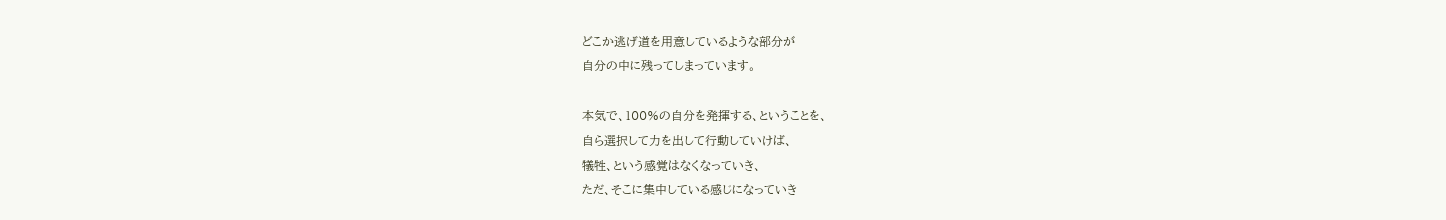どこか逃げ道を用意しているような部分が
自分の中に残ってしまっています。

本気で、100%の自分を発揮する、ということを、
自ら選択して力を出して行動していけば、
犠牲、という感覚はなくなっていき、
ただ、そこに集中している感じになっていき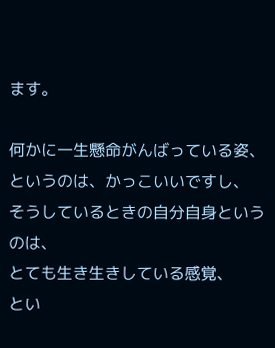ます。

何かに一生懸命がんばっている姿、
というのは、かっこいいですし、
そうしているときの自分自身というのは、
とても生き生きしている感覚、
とい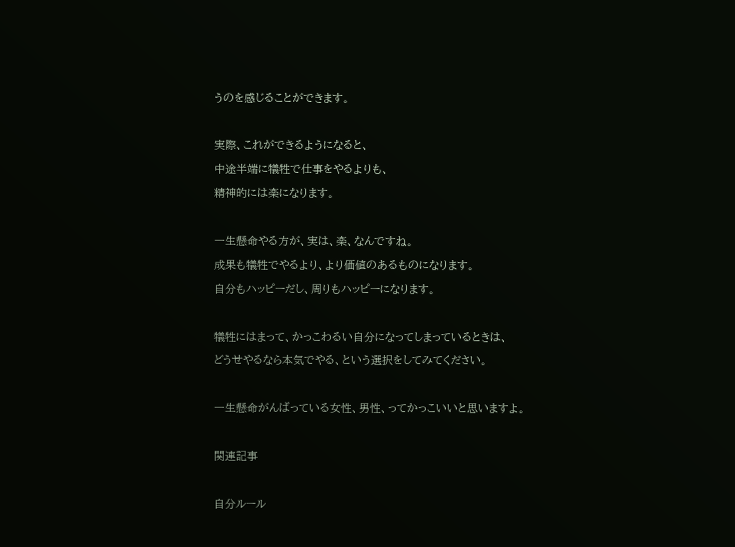うのを感じることができます。

実際、これができるようになると、
中途半端に犠牲で仕事をやるよりも、
精神的には楽になります。

一生懸命やる方が、実は、楽、なんですね。
成果も犠牲でやるより、より価値のあるものになります。
自分もハッピーだし、周りもハッピーになります。

犠牲にはまって、かっこわるい自分になってしまっているときは、
どうせやるなら本気でやる、という選択をしてみてください。

一生懸命がんばっている女性、男性、ってかっこいいと思いますよ。

関連記事

自分ルール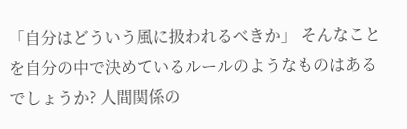「自分はどういう風に扱われるべきか」 そんなことを自分の中で決めているルールのようなものはあるでしょうか? 人間関係の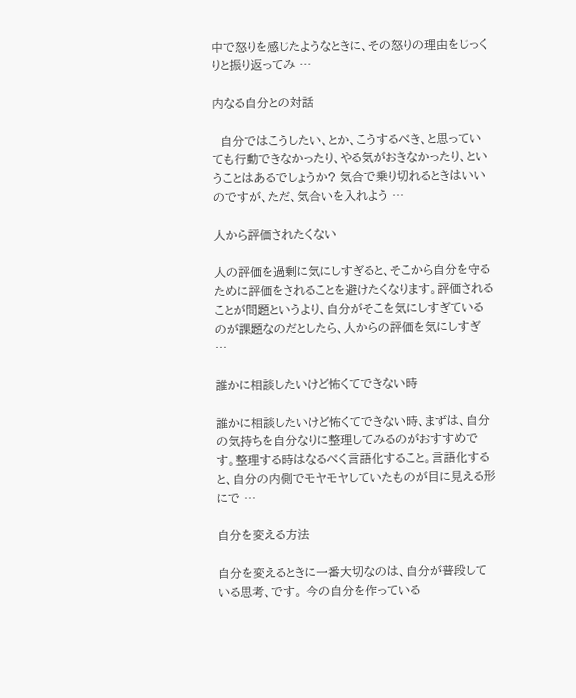中で怒りを感じたようなときに、その怒りの理由をじっくりと振り返ってみ …

内なる自分との対話

  自分ではこうしたい、とか、こうするべき、と思っていても行動できなかったり、やる気がおきなかったり、ということはあるでしょうか? 気合で乗り切れるときはいいのですが、ただ、気合いを入れよう …

人から評価されたくない

人の評価を過剰に気にしすぎると、そこから自分を守るために評価をされることを避けたくなります。評価されることが問題というより、自分がそこを気にしすぎているのが課題なのだとしたら、人からの評価を気にしすぎ …

誰かに相談したいけど怖くてできない時

誰かに相談したいけど怖くてできない時、まずは、自分の気持ちを自分なりに整理してみるのがおすすめです。整理する時はなるべく言語化すること。言語化すると、自分の内側でモヤモヤしていたものが目に見える形にで …

自分を変える方法

自分を変えるときに一番大切なのは、自分が普段している思考、です。 今の自分を作っている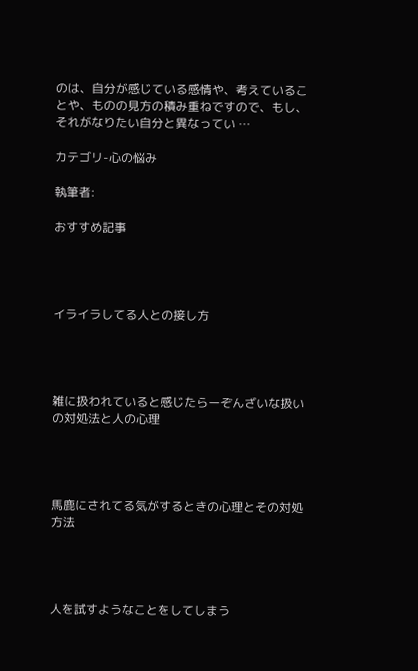のは、自分が感じている感情や、考えていることや、ものの見方の積み重ねですので、もし、それがなりたい自分と異なってい …

カテゴリ-心の悩み

執筆者:

おすすめ記事




イライラしてる人との接し方




雑に扱われていると感じたらーぞんざいな扱いの対処法と人の心理




馬鹿にされてる気がするときの心理とその対処方法




人を試すようなことをしてしまう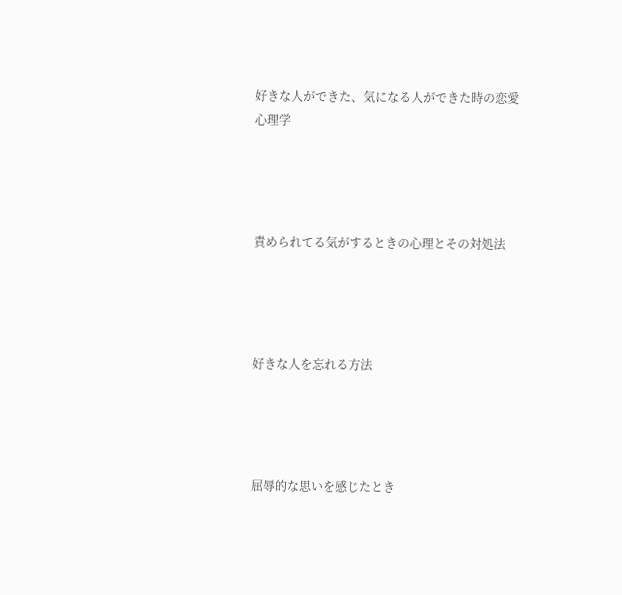好きな人ができた、気になる人ができた時の恋愛心理学




責められてる気がするときの心理とその対処法




好きな人を忘れる方法




屈辱的な思いを感じたとき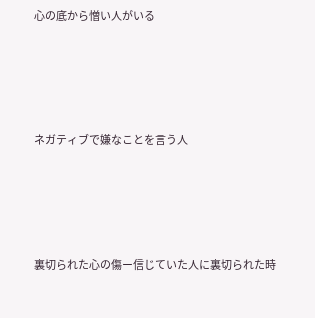心の底から憎い人がいる




ネガティブで嫌なことを言う人




裏切られた心の傷ー信じていた人に裏切られた時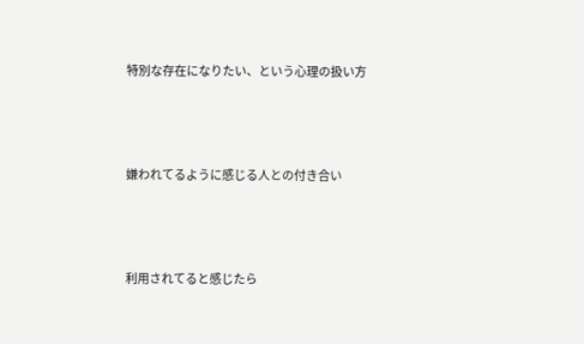特別な存在になりたい、という心理の扱い方




嫌われてるように感じる人との付き合い




利用されてると感じたら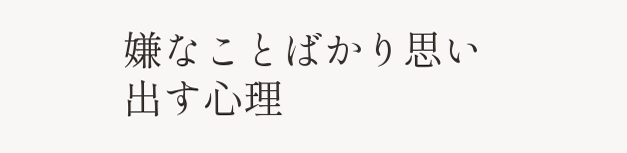嫌なことばかり思い出す心理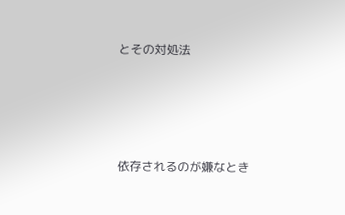とその対処法




依存されるのが嫌なとき